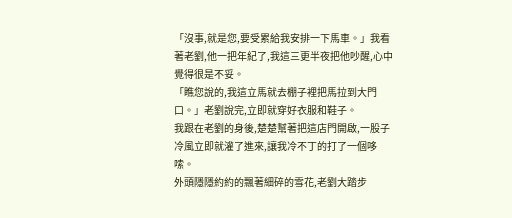「沒事,就是您,要受累給我安排一下馬車。」我看著老劉,他一把年紀了,我這三更半夜把他吵醒,心中覺得很是不妥。
「瞧您說的,我這立馬就去棚子裡把馬拉到大門口。」老劉說完,立即就穿好衣服和鞋子。
我跟在老劉的身後,楚楚幫著把這店門開啟,一股子冷風立即就灌了進來,讓我冷不丁的打了一個哆嗦。
外頭隱隱約約的飄著細碎的雪花,老劉大踏步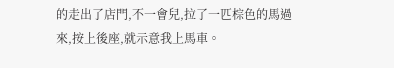的走出了店門,不一會兒,拉了一匹棕色的馬過來,按上後座,就示意我上馬車。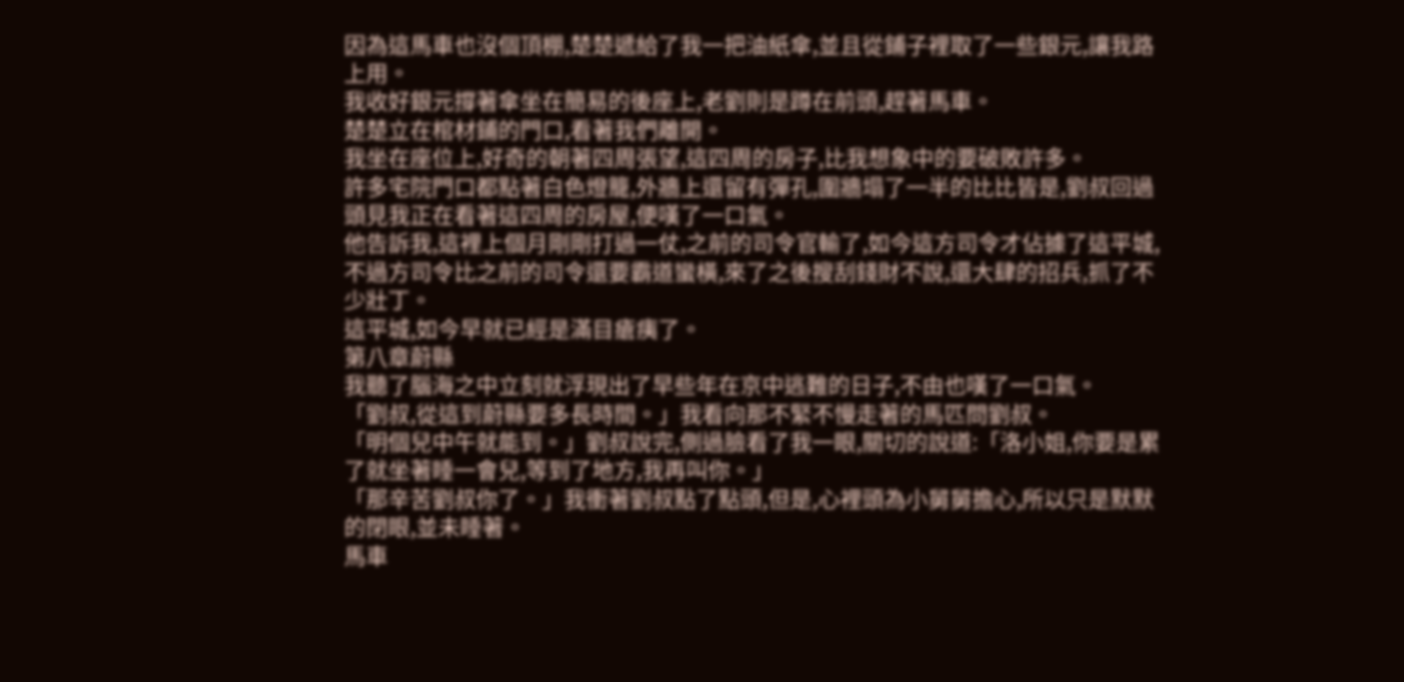因為這馬車也沒個頂棚,楚楚遞給了我一把油紙傘,並且從鋪子裡取了一些銀元,讓我路上用。
我收好銀元撐著傘坐在簡易的後座上,老劉則是蹲在前頭,趕著馬車。
楚楚立在棺材鋪的門口,看著我們離開。
我坐在座位上,好奇的朝著四周張望,這四周的房子,比我想象中的要破敗許多。
許多宅院門口都點著白色燈籠,外牆上還留有彈孔,圍牆塌了一半的比比皆是,劉叔回過頭見我正在看著這四周的房屋,便嘆了一口氣。
他告訴我,這裡上個月剛剛打過一仗,之前的司令官輸了,如今這方司令才佔據了這平城,不過方司令比之前的司令還要霸道蠻橫,來了之後搜刮錢財不說,還大肆的招兵,抓了不少壯丁。
這平城,如今早就已經是滿目瘡痍了。
第八章蔚縣
我聽了腦海之中立刻就浮現出了早些年在京中逃難的日子,不由也嘆了一口氣。
「劉叔,從這到蔚縣要多長時間。」我看向那不緊不慢走著的馬匹問劉叔。
「明個兒中午就能到。」劉叔說完,側過臉看了我一眼,關切的說道:「洛小姐,你要是累了就坐著睡一會兒,等到了地方,我再叫你。」
「那辛苦劉叔你了。」我衝著劉叔點了點頭,但是,心裡頭為小舅舅擔心,所以只是默默的閉眼,並未睡著。
馬車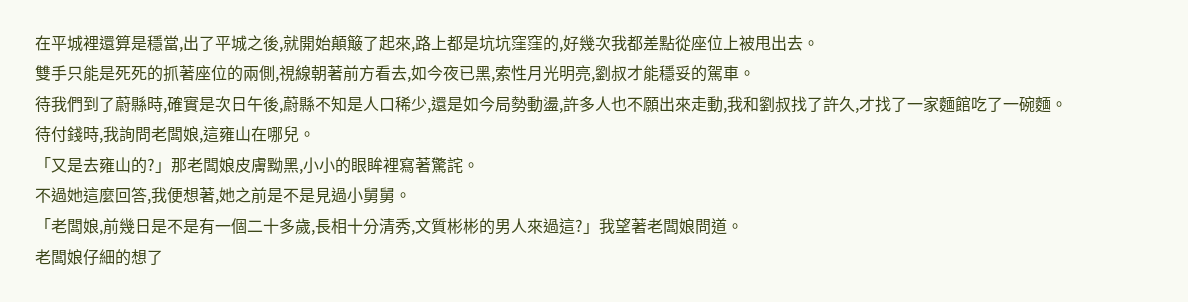在平城裡還算是穩當,出了平城之後,就開始顛簸了起來,路上都是坑坑窪窪的,好幾次我都差點從座位上被甩出去。
雙手只能是死死的抓著座位的兩側,視線朝著前方看去,如今夜已黑,索性月光明亮,劉叔才能穩妥的駕車。
待我們到了蔚縣時,確實是次日午後,蔚縣不知是人口稀少,還是如今局勢動盪,許多人也不願出來走動,我和劉叔找了許久,才找了一家麵館吃了一碗麵。
待付錢時,我詢問老闆娘,這雍山在哪兒。
「又是去雍山的?」那老闆娘皮膚黝黑,小小的眼眸裡寫著驚詫。
不過她這麼回答,我便想著,她之前是不是見過小舅舅。
「老闆娘,前幾日是不是有一個二十多歲,長相十分清秀,文質彬彬的男人來過這?」我望著老闆娘問道。
老闆娘仔細的想了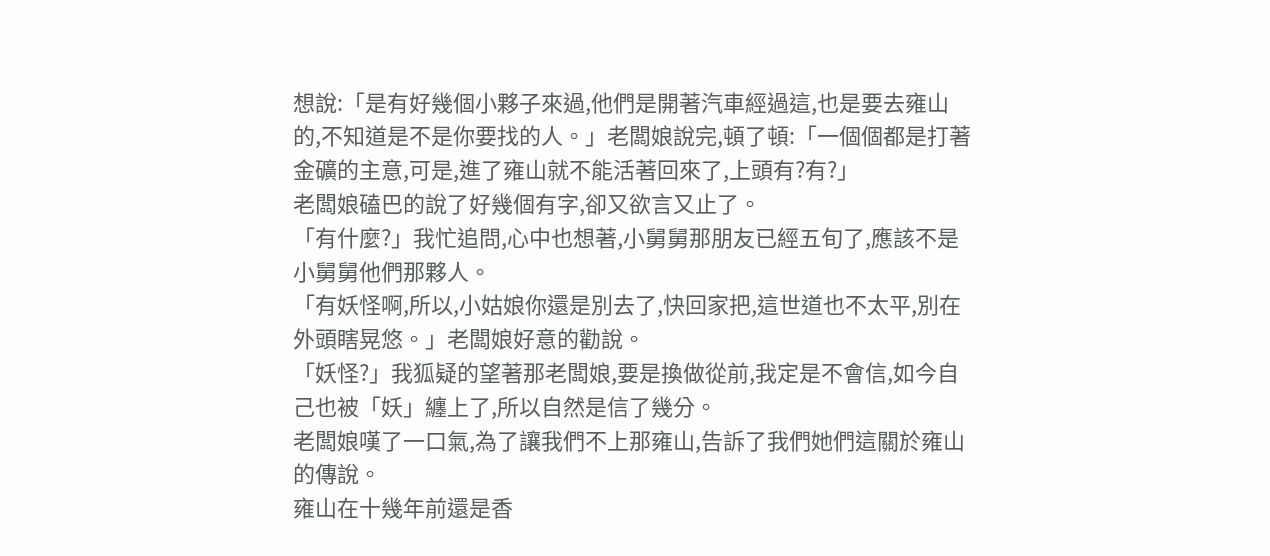想說:「是有好幾個小夥子來過,他們是開著汽車經過這,也是要去雍山的,不知道是不是你要找的人。」老闆娘說完,頓了頓:「一個個都是打著金礦的主意,可是,進了雍山就不能活著回來了,上頭有?有?」
老闆娘磕巴的說了好幾個有字,卻又欲言又止了。
「有什麼?」我忙追問,心中也想著,小舅舅那朋友已經五旬了,應該不是小舅舅他們那夥人。
「有妖怪啊,所以,小姑娘你還是別去了,快回家把,這世道也不太平,別在外頭瞎晃悠。」老闆娘好意的勸說。
「妖怪?」我狐疑的望著那老闆娘,要是換做從前,我定是不會信,如今自己也被「妖」纏上了,所以自然是信了幾分。
老闆娘嘆了一口氣,為了讓我們不上那雍山,告訴了我們她們這關於雍山的傳說。
雍山在十幾年前還是香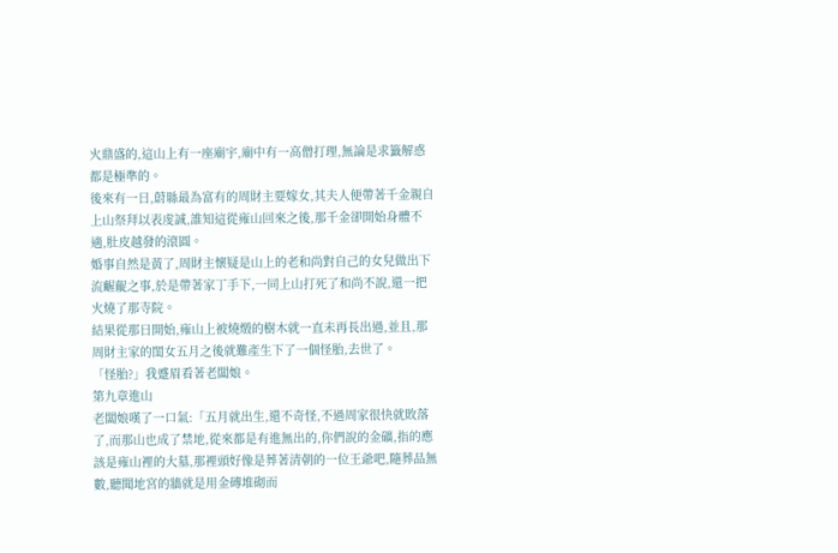火鼎盛的,這山上有一座廟宇,廟中有一高僧打理,無論是求籤解惑都是極準的。
後來有一日,蔚縣最為富有的周財主要嫁女,其夫人便帶著千金親自上山祭拜以表虔誠,誰知這從雍山回來之後,那千金卻開始身體不適,肚皮越發的滾圓。
婚事自然是黃了,周財主懷疑是山上的老和尚對自己的女兒做出下流齷齪之事,於是帶著家丁手下,一同上山打死了和尚不說,還一把火燒了那寺院。
結果從那日開始,雍山上被燒燬的樹木就一直未再長出過,並且,那周財主家的閨女五月之後就難產生下了一個怪胎,去世了。
「怪胎?」我蹙眉看著老闆娘。
第九章進山
老闆娘嘆了一口氣:「五月就出生,還不奇怪,不過周家很快就敗落了,而那山也成了禁地,從來都是有進無出的,你們說的金礦,指的應該是雍山裡的大墓,那裡頭好像是葬著清朝的一位王爺吧,隨葬品無數,聽聞地宮的牆就是用金磚堆砌而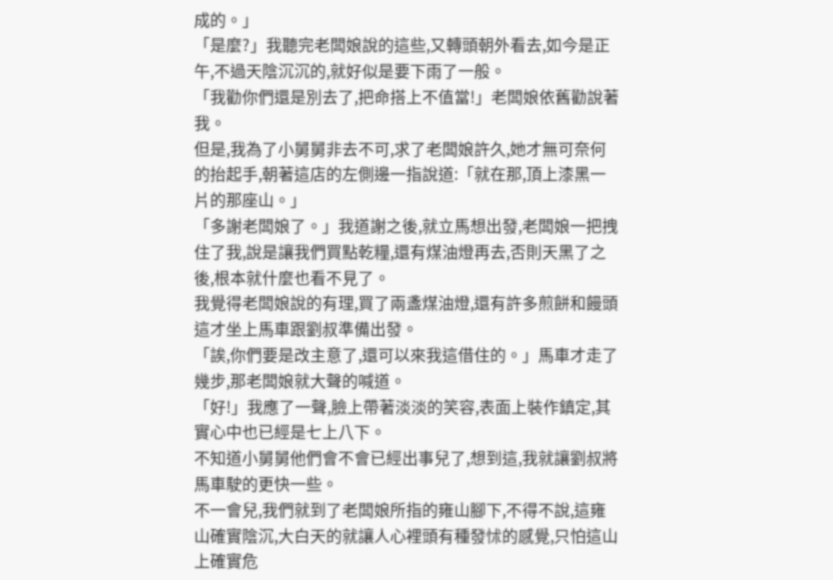成的。」
「是麼?」我聽完老闆娘說的這些,又轉頭朝外看去,如今是正午,不過天陰沉沉的,就好似是要下雨了一般。
「我勸你們還是別去了,把命搭上不值當!」老闆娘依舊勸說著我。
但是,我為了小舅舅非去不可,求了老闆娘許久,她才無可奈何的抬起手,朝著這店的左側邊一指說道:「就在那,頂上漆黑一片的那座山。」
「多謝老闆娘了。」我道謝之後,就立馬想出發,老闆娘一把拽住了我,說是讓我們買點乾糧,還有煤油燈再去,否則天黑了之後,根本就什麼也看不見了。
我覺得老闆娘說的有理,買了兩盞煤油燈,還有許多煎餅和饅頭這才坐上馬車跟劉叔準備出發。
「誒,你們要是改主意了,還可以來我這借住的。」馬車才走了幾步,那老闆娘就大聲的喊道。
「好!」我應了一聲,臉上帶著淡淡的笑容,表面上裝作鎮定,其實心中也已經是七上八下。
不知道小舅舅他們會不會已經出事兒了,想到這,我就讓劉叔將馬車駛的更快一些。
不一會兒,我們就到了老闆娘所指的雍山腳下,不得不說,這雍山確實陰沉,大白天的就讓人心裡頭有種發怵的感覺,只怕這山上確實危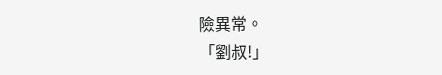險異常。
「劉叔!」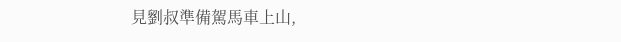見劉叔準備駕馬車上山,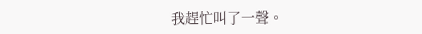我趕忙叫了一聲。